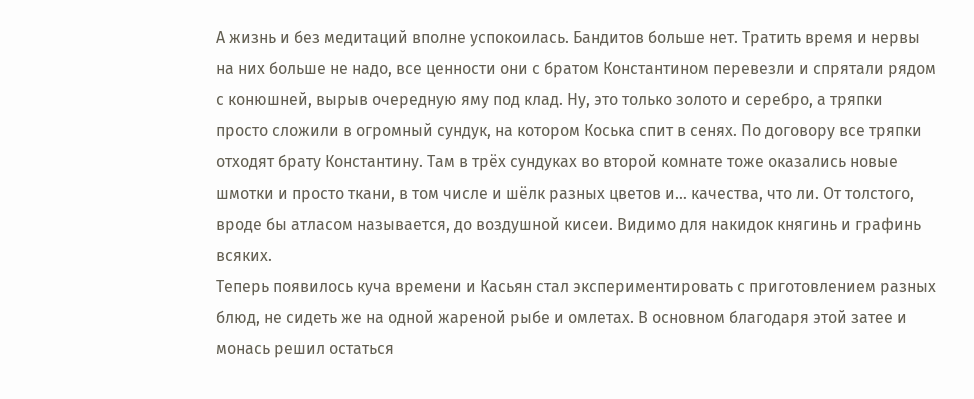А жизнь и без медитаций вполне успокоилась. Бандитов больше нет. Тратить время и нервы на них больше не надо, все ценности они с братом Константином перевезли и спрятали рядом с конюшней, вырыв очередную яму под клад. Ну, это только золото и серебро, а тряпки просто сложили в огромный сундук, на котором Коська спит в сенях. По договору все тряпки отходят брату Константину. Там в трёх сундуках во второй комнате тоже оказались новые шмотки и просто ткани, в том числе и шёлк разных цветов и… качества, что ли. От толстого, вроде бы атласом называется, до воздушной кисеи. Видимо для накидок княгинь и графинь всяких.
Теперь появилось куча времени и Касьян стал экспериментировать с приготовлением разных блюд, не сидеть же на одной жареной рыбе и омлетах. В основном благодаря этой затее и монась решил остаться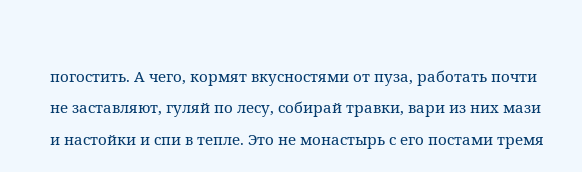погостить. А чего, кормят вкусностями от пуза, работать почти не заставляют, гуляй по лесу, собирай травки, вари из них мази и настойки и спи в тепле. Это не монастырь с его постами тремя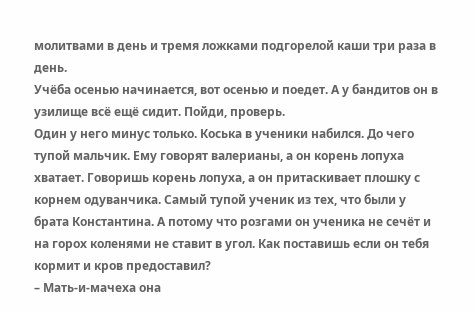молитвами в день и тремя ложками подгорелой каши три раза в день.
Учёба осенью начинается, вот осенью и поедет. А у бандитов он в узилище всё ещё сидит. Пойди, проверь.
Один у него минус только. Коська в ученики набился. До чего тупой мальчик. Ему говорят валерианы, а он корень лопуха хватает. Говоришь корень лопуха, а он притаскивает плошку с корнем одуванчика. Самый тупой ученик из тех, что были у брата Константина. А потому что розгами он ученика не сечёт и на горох коленями не ставит в угол. Как поставишь если он тебя кормит и кров предоставил?
– Мать‑и‑мачеха она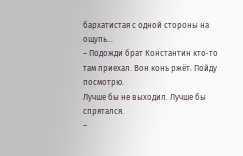бархатистая с одной стороны на ощупь…
– Подожди брат Константин кто‑то там приехал. Вон конь ржёт. Пойду посмотрю.
Лучше бы не выходил. Лучше бы спрятался.
–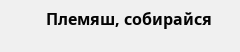Племяш, собирайся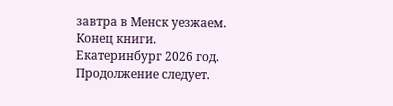завтра в Менск уезжаем.
Конец книги.
Екатеринбург 2026 год.
Продолжение следует.